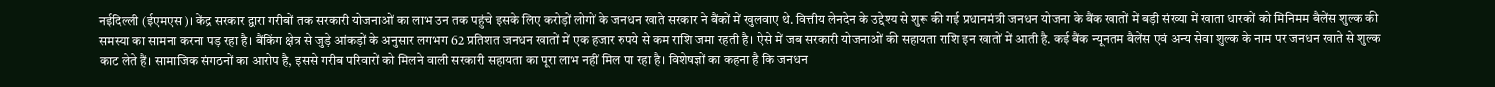नईदिल्ली (ईएमएस)। केंद्र सरकार द्वारा गरीबों तक सरकारी योजनाओं का लाभ उन तक पहुंचे इसके लिए करोड़ों लोगों के जनधन खाते सरकार ने बैंकों में खुलवाए थे. वित्तीय लेनदेन के उद्देश्य से शुरू की गई प्रधानमंत्री जनधन योजना के बैंक खातों में बड़ी संख्या में खाता धारकों को मिनिमम बैलेंस शुल्क की समस्या का सामना करना पड़ रहा है। बैंकिंग क्षेत्र से जुड़े आंकड़ों के अनुसार लगभग 62 प्रतिशत जनधन खातों में एक हजार रुपये से कम राशि जमा रहती है। ऐसे में जब सरकारी योजनाओं की सहायता राशि इन खातों में आती है. कई बैंक न्यूनतम बैलेंस एवं अन्य सेवा शुल्क के नाम पर जनधन खाते से शुल्क काट लेते हैं। सामाजिक संगठनों का आरोप है, इससे गरीब परिवारों को मिलने वाली सरकारी सहायता का पूरा लाभ नहीं मिल पा रहा है। विशेषज्ञों का कहना है कि जनधन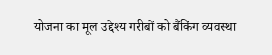योजना का मूल उद्देश्य गरीबों को बैंकिंग व्यवस्था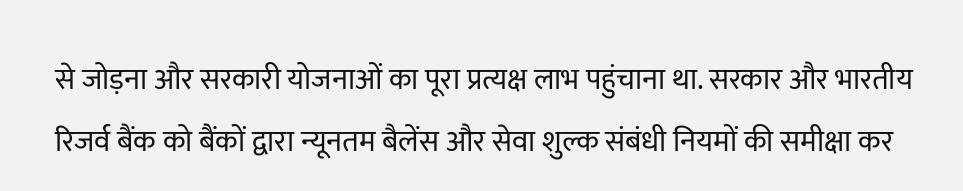से जोड़ना और सरकारी योजनाओं का पूरा प्रत्यक्ष लाभ पहुंचाना था. सरकार और भारतीय रिजर्व बैंक को बैंकों द्वारा न्यूनतम बैलेंस और सेवा शुल्क संबंधी नियमों की समीक्षा कर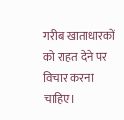गरीब खाताधारकों को राहत देने पर विचार करना चाहिए।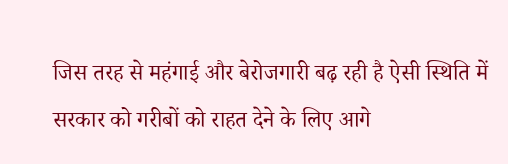जिस तरह से महंगाई और बेरोजगारी बढ़ रही है ऐसी स्थिति में सरकार को गरीबों को राहत देने के लिए आगे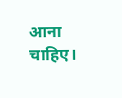आना चाहिए।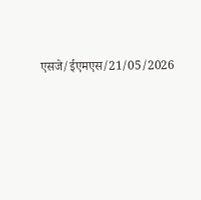एसजे/ईएमएस/21/05/2026